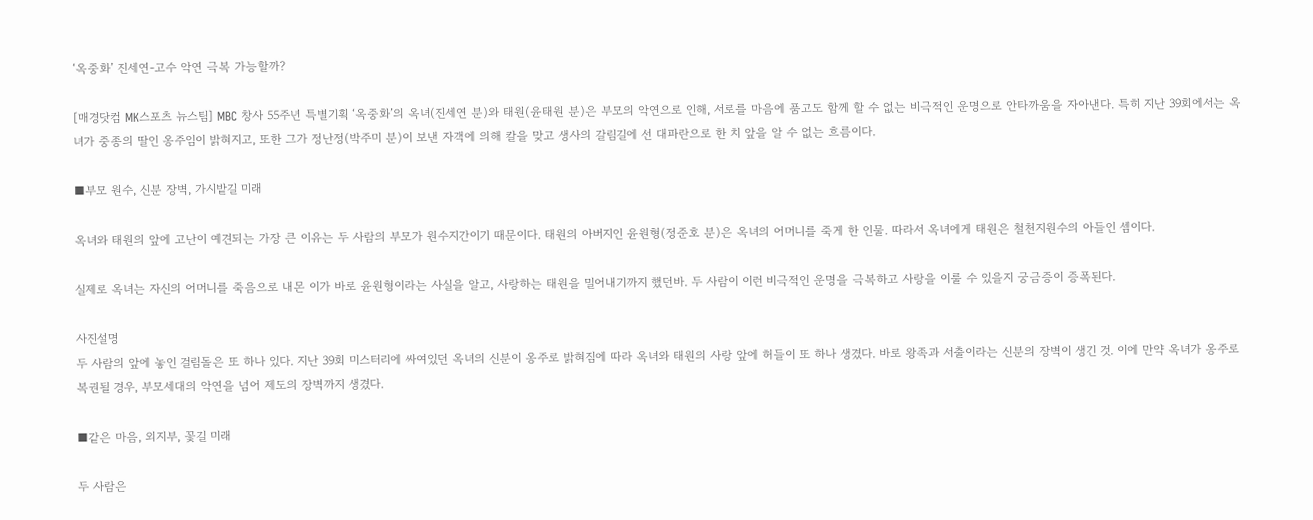‘옥중화’ 진세연-고수 악연 극복 가능할까?

[매경닷컴 MK스포츠 뉴스팀] MBC 창사 55주년 특별기획 ‘옥중화’의 옥녀(진세연 분)와 태원(윤태원 분)은 부모의 악연으로 인해, 서로를 마음에 품고도 함께 할 수 없는 비극적인 운명으로 안타까움을 자아낸다. 특히 지난 39회에서는 옥녀가 중종의 딸인 옹주임이 밝혀지고, 또한 그가 정난정(박주미 분)이 보낸 자객에 의해 칼을 맞고 생사의 갈림길에 선 대파란으로 한 치 앞을 알 수 없는 흐름이다.

■부모 원수, 신분 장벽, 가시밭길 미래

옥녀와 태원의 앞에 고난이 예견되는 가장 큰 이유는 두 사람의 부모가 원수지간이기 때문이다. 태원의 아버지인 윤원형(정준호 분)은 옥녀의 어머니를 죽게 한 인물. 따라서 옥녀에게 태원은 철천지원수의 아들인 셈이다.

실제로 옥녀는 자신의 어머니를 죽음으로 내몬 이가 바로 윤원형이라는 사실을 알고, 사랑하는 태원을 밀어내기까지 했던바. 두 사람이 이런 비극적인 운명을 극복하고 사랑을 이룰 수 있을지 궁금증이 증폭된다.

사진설명
두 사람의 앞에 놓인 걸림돌은 또 하나 있다. 지난 39회 미스터리에 싸여있던 옥녀의 신분이 옹주로 밝혀짐에 따라 옥녀와 태원의 사랑 앞에 허들이 또 하나 생겼다. 바로 왕족과 서출이라는 신분의 장벽이 생긴 것. 이에 만약 옥녀가 옹주로 복권될 경우, 부모세대의 악연을 넘어 제도의 장벽까지 생겼다.

■같은 마음, 외지부, 꽃길 미래

두 사람은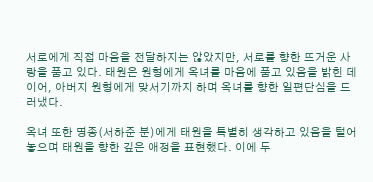서로에게 직접 마음을 전달하지는 않았지만, 서로를 향한 뜨거운 사랑을 품고 있다. 태원은 원형에게 옥녀를 마음에 품고 있음을 밝힌 데 이어, 아버지 원형에게 맞서기까지 하며 옥녀를 향한 일편단심을 드러냈다.

옥녀 또한 명종(서하준 분)에게 태원을 특별히 생각하고 있음을 털어놓으며 태원을 향한 깊은 애정을 표현했다. 이에 두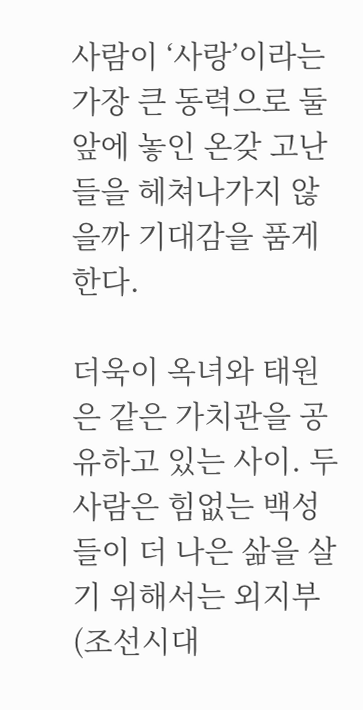사람이 ‘사랑’이라는 가장 큰 동력으로 둘 앞에 놓인 온갖 고난들을 헤쳐나가지 않을까 기대감을 품게 한다.

더욱이 옥녀와 태원은 같은 가치관을 공유하고 있는 사이. 두 사람은 힘없는 백성들이 더 나은 삶을 살기 위해서는 외지부(조선시대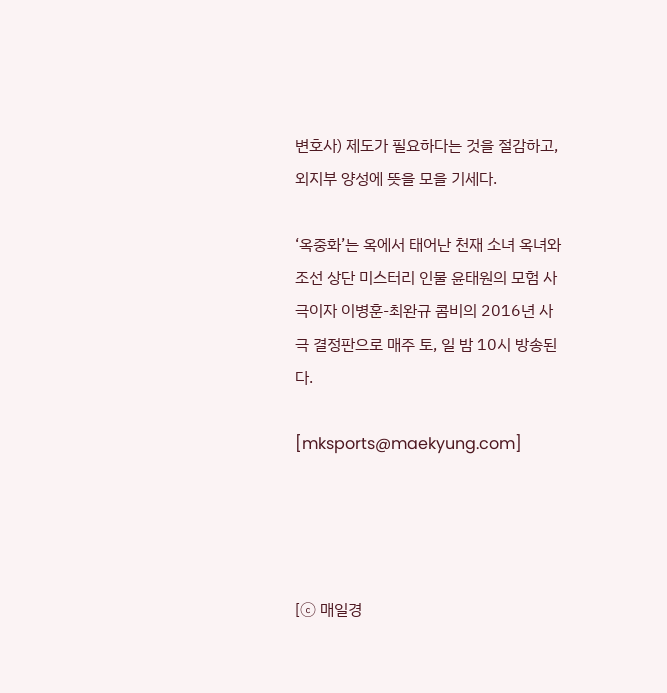변호사) 제도가 필요하다는 것을 절감하고, 외지부 양성에 뜻을 모을 기세다.

‘옥중화’는 옥에서 태어난 천재 소녀 옥녀와 조선 상단 미스터리 인물 윤태원의 모험 사극이자 이병훈-최완규 콤비의 2016년 사극 결정판으로 매주 토, 일 밤 10시 방송된다.

[mksports@maekyung.com]




[ⓒ 매일경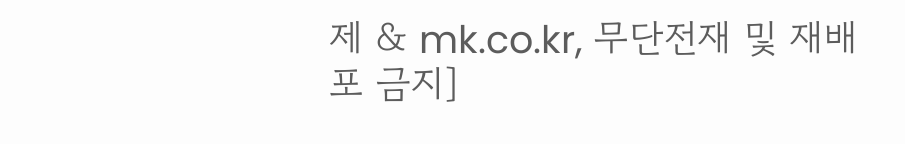제 & mk.co.kr, 무단전재 및 재배포 금지]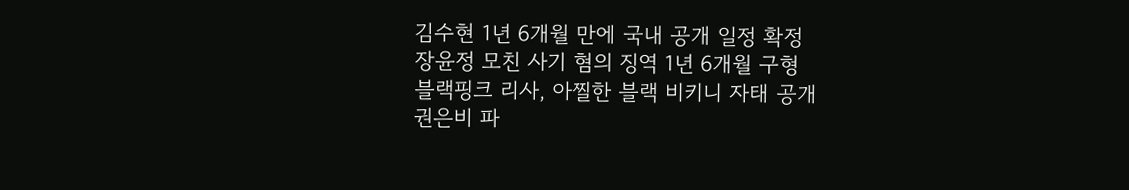김수현 1년 6개월 만에 국내 공개 일정 확정
장윤정 모친 사기 혐의 징역 1년 6개월 구형
블랙핑크 리사, 아찔한 블랙 비키니 자태 공개
권은비 파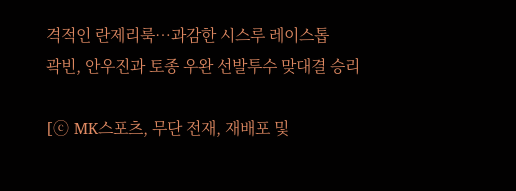격적인 란제리룩…과감한 시스루 레이스톱
곽빈, 안우진과 토종 우완 선발투수 맞대결 승리

[ⓒ MK스포츠, 무단 전재, 재배포 및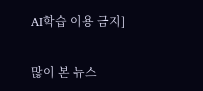AI학습 이용 금지]

많이 본 뉴스